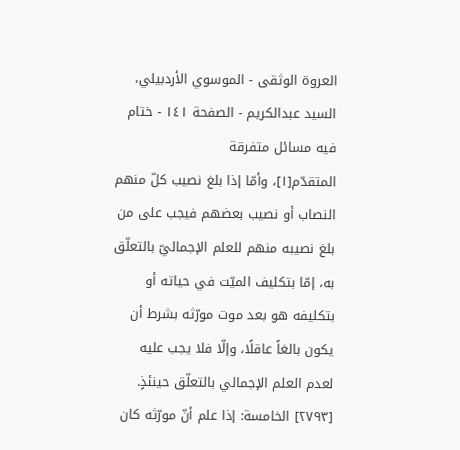العروة الوثقى - الموسوي الأردبيلي، السيد عبدالكريم - الصفحة ١٤١ - ختام فيه مسائل متفرقة
المتقدّم[١]، وأمّا إذا بلغ نصيب كلّ منهم النصاب أو نصيب بعضهم فيجب على من بلغ نصيبه منهم للعلم الإجماليّ بالتعلّق به، إمّا بتكليف الميّت في حياته أو بتكليفه هو بعد موت مورّثه بشرط أن يكون بالغاً عاقلًا، وإلّا فلا يجب عليه لعدم العلم الإجمالي بالتعلّق حينئذٍ.
[٢٧٩٣] الخامسة: إذا علم أنّ مورّثه كان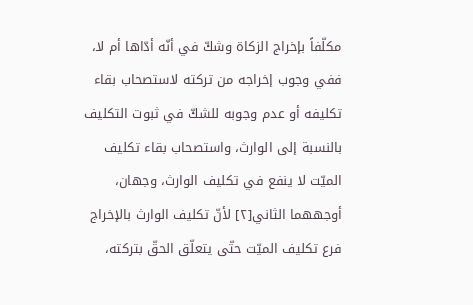مكلّفاً بإخراج الزكاة وشكّ في أنّه أدّاها أم لا، ففي وجوب إخراجه من تركته لاستصحاب بقاء تكليفه أو عدم وجوبه للشكّ في ثبوت التكليف بالنسبة إلى الوارث، واستصحاب بقاء تكليف الميّت لا ينفع في تكليف الوارث، وجهان، أوجههما الثاني[٢] لأنّ تكليف الوارث بالإخراج فرع تكليف الميّت حتّى يتعلّق الحقّ بتركته،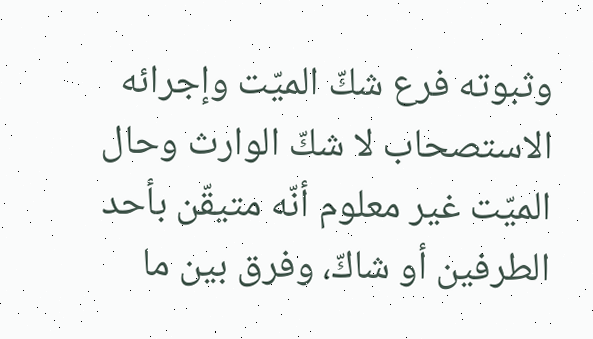وثبوته فرع شكّ الميّت وإجرائه الاستصحاب لا شكّ الوارث وحال الميّت غير معلوم أنّه متيقّن بأحد الطرفين أو شاكّ، وفرق بين ما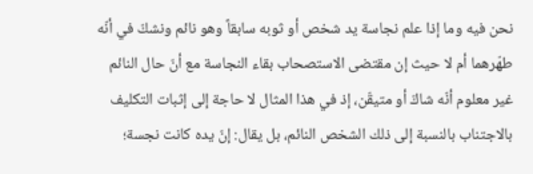نحن فيه وما إذا علم نجاسة يد شخص أو ثوبه سابقاً وهو نائم ونشكّ في أنّه طهّرهما أم لا حيث إن مقتضى الاستصحاب بقاء النجاسة مع أنّ حال النائم غير معلوم أنّه شاكّ أو متيقّن، إذ في هذا المثال لا حاجة إلى إثبات التكليف بالاجتناب بالنسبة إلى ذلك الشخص النائم، بل يقال: إنّ يده كانت نجسة؛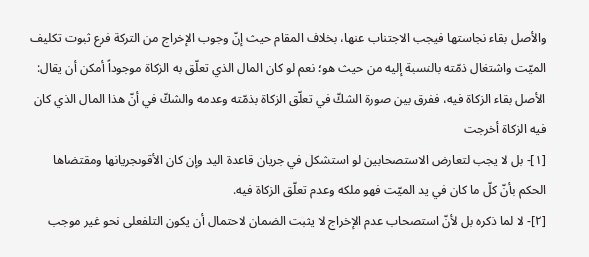والأصل بقاء نجاستها فيجب الاجتناب عنها، بخلاف المقام حيث إنّ وجوب الإخراج من التركة فرع ثبوت تكليف الميّت واشتغال ذمّته بالنسبة إليه من حيث هو؛ نعم لو كان المال الذي تعلّق به الزكاة موجوداً أمكن أن يقال: الأصل بقاء الزكاة فيه، ففرق بين صورة الشكّ في تعلّق الزكاة بذمّته وعدمه والشكّ في أنّ هذا المال الذي كان فيه الزكاة أخرجت
[١]- بل لا يجب لتعارض الاستصحابين لو استشكل في جريان قاعدة اليد وإن كان الأقوىجريانها ومقتضاها الحكم بأنّ كلّ ما كان في يد الميّت فهو ملكه وعدم تعلّق الزكاة فيه.
[٢]- لا لما ذكره بل لأنّ استصحاب عدم الإخراج لا يثبت الضمان لاحتمال أن يكون التلفعلى نحو غير موجب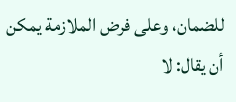للضمان، وعلى فرض الملازمة يمكن أن يقال: لا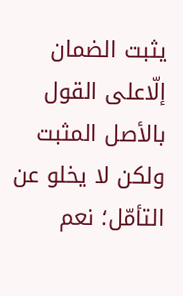يثبت الضمان إلّاعلى القول بالأصل المثبت ولكن لا يخلو عن التأمّل؛ نعم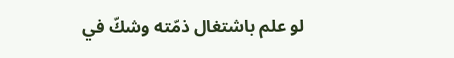لو علم باشتغال ذمّته وشكّ في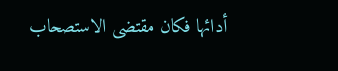أدائها فكان مقتضى الاستصحاب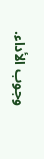وجوب الأداء.